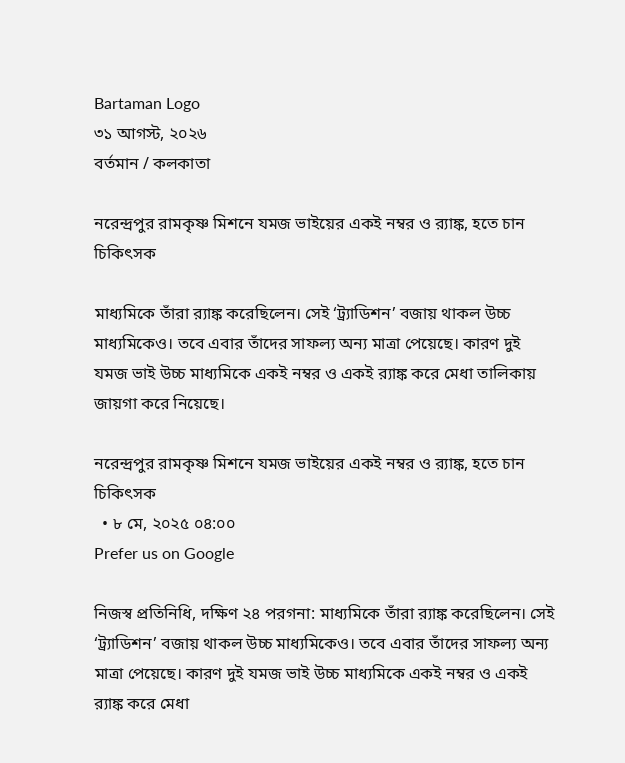Bartaman Logo
৩১ আগস্ট, ২০২৬
বর্তমান / কলকাতা

নরেন্দ্রপুর রামকৃষ্ণ মিশনে যমজ ভাইয়ের একই নম্বর ও র‌্যাঙ্ক, হতে চান চিকিৎসক

মাধ্যমিকে তাঁরা র‌্যাঙ্ক করেছিলেন। সেই ‘ট্র্যাডিশন’ বজায় থাকল উচ্চ মাধ্যমিকেও। তবে এবার তাঁদের সাফল্য অন্য মাত্রা পেয়েছে। কারণ দুই যমজ ভাই উচ্চ মাধ্যমিকে একই নম্বর ও একই র‌্যাঙ্ক করে মেধা তালিকায় জায়গা করে নিয়েছে।

নরেন্দ্রপুর রামকৃষ্ণ মিশনে যমজ ভাইয়ের একই নম্বর ও র‌্যাঙ্ক, হতে চান চিকিৎসক
  • ৮ মে, ২০২৫ ০৪:০০
Prefer us on Google

নিজস্ব প্রতিনিধি, দক্ষিণ ২৪ পরগনা: মাধ্যমিকে তাঁরা র‌্যাঙ্ক করেছিলেন। সেই ‘ট্র্যাডিশন’ বজায় থাকল উচ্চ মাধ্যমিকেও। তবে এবার তাঁদের সাফল্য অন্য মাত্রা পেয়েছে। কারণ দুই যমজ ভাই উচ্চ মাধ্যমিকে একই নম্বর ও একই র‌্যাঙ্ক করে মেধা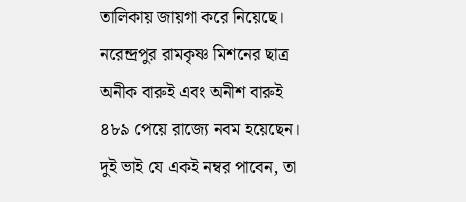তালিকায় জায়গা করে নিয়েছে।  নরেন্দ্রপুর রামকৃষ্ণ মিশনের ছাত্র অনীক বারুই এবং অনীশ বারুই ৪৮৯ পেয়ে রাজ্যে নবম হয়েছেন। দুই ভাই যে একই নম্বর পাবেন, তা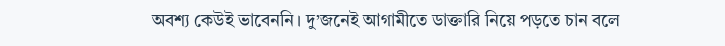অবশ্য কেউই ভাবেননি। দু’জনেই আগামীতে ডাক্তারি নিয়ে পড়তে চান বলে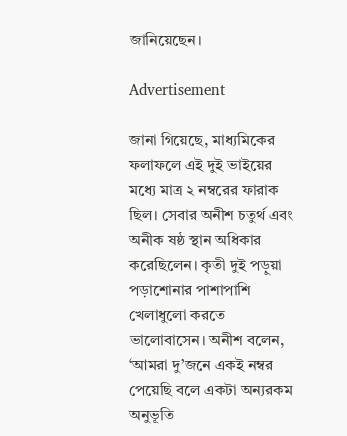জানিয়েছেন।

Advertisement

জানা গিয়েছে, মাধ্যমিকের ফলাফলে এই দুই ভাইয়ের মধ্যে মাত্র ২ নম্বরের ফারাক ছিল। সেবার অনীশ চতুর্থ এবং অনীক ষষ্ঠ স্থান অধিকার করেছিলেন। কৃতী দুই পড়ুয়া পড়াশোনার পাশাপাশি খেলাধুলো করতে ভালোবাসেন। অনীশ বলেন, ‘আমরা দু’জনে একই নম্বর পেয়েছি বলে একটা অন্যরকম অনুভূতি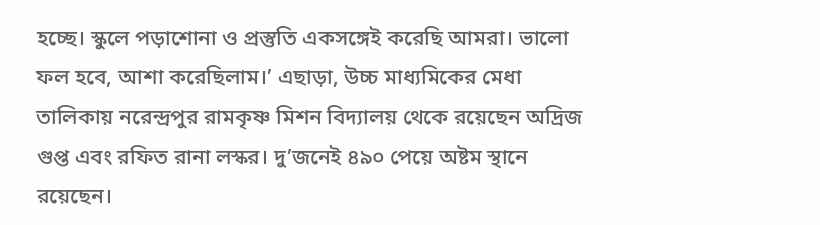হচ্ছে। স্কুলে পড়াশোনা ও প্রস্তুতি একসঙ্গেই করেছি আমরা। ভালো ফল হবে, আশা করেছিলাম।’ এছাড়া, উচ্চ মাধ্যমিকের মেধা তালিকায় নরেন্দ্রপুর রামকৃষ্ণ মিশন বিদ্যালয় থেকে রয়েছেন অদ্রিজ গুপ্ত এবং রফিত রানা লস্কর। দু’জনেই ৪৯০ পেয়ে অষ্টম স্থানে রয়েছেন।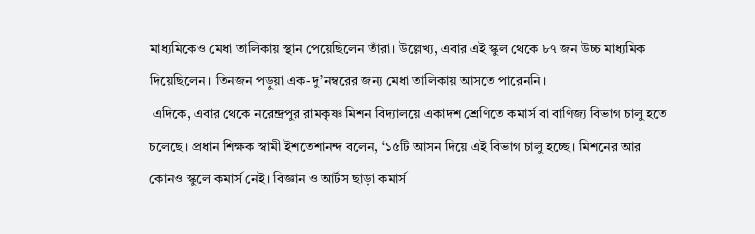মাধ্যমিকেও মেধা তালিকায় স্থান পেয়েছিলেন তাঁরা। উল্লেখ্য, এবার এই স্কুল থেকে ৮৭ জন উচ্চ মাধ্যমিক দিয়েছিলেন। তিনজন পড়ুয়া এক-দু’নম্বরের জন্য মেধা তালিকায় আসতে পারেননি।
 এদিকে, এবার থেকে নরেন্দ্রপুর রামকৃষ্ণ মিশন বিদ্যালয়ে একাদশ শ্রেণিতে কমার্স বা বাণিজ্য বিভাগ চালু হতে চলেছে। প্রধান শিক্ষক স্বামী ইশতেশানন্দ বলেন, ‘১৫টি আসন দিয়ে এই বিভাগ চালু হচ্ছে। মিশনের আর কোনও স্কুলে কমার্স নেই। বিজ্ঞান ও আর্টস ছাড়া কমার্স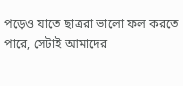পড়েও যাতে ছাত্ররা ভালো ফল করতে পারে, সেটাই আমাদের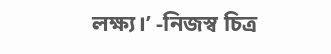লক্ষ্য।’ -নিজস্ব চিত্র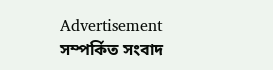Advertisement
সম্পর্কিত সংবাদ